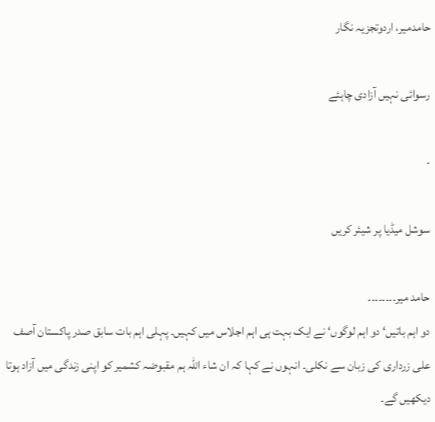حامدمیر، اردوتجزیہ نگار

رسوائی نہیں آزادی چاہئے

·

سوشل میڈیا پر شیئر کریں

حامد میر۔۔۔۔۔۔۔۔
دو اہم باتیں‘ دو اہم لوگوں‘ نے ایک بہت ہی اہم اجلاس میں کہیں۔ پہلی اہم بات سابق صدر پاکستان آصف علی زرداری کی زبان سے نکلی۔ انہوں نے کہا کہ ان شاء اللہ ہم مقبوضہ کشمیر کو اپنی زندگی میں آزاد ہوتا دیکھیں گے۔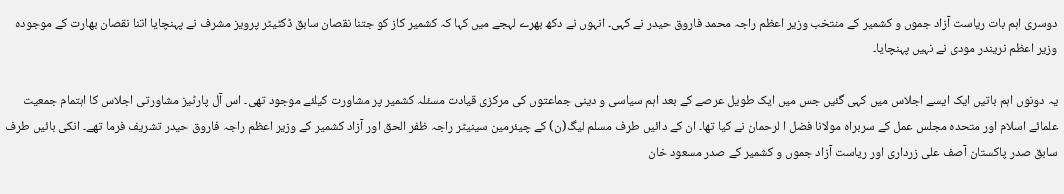دوسری اہم بات ریاست آزاد جموں و کشمیر کے منتخب وزیر اعظم راجہ محمد فاروق حیدر نے کہی۔ انہوں نے دکھ بھرے لہجے میں کہا کہ کشمیر کاز کو جتنا نقصان سابق ڈکٹیٹر پرویز مشرف نے پہنچایا اتنا نقصان بھارت کے موجودہ وزیر اعظم نریندر مودی نے نہیں پہنچایا۔

یہ دونوں اہم باتیں ایک ایسے اجلاس میں کہی گئیں جس میں ایک طویل عرصے کے بعد اہم سیاسی و دینی جماعتوں کی مرکزی قیادت مسئلہ کشمیر پر مشاورت کیلئے موجود تھی۔ اس آل پارٹیز مشاورتی اجلاس کا اہتمام جمعیت علمائے اسلام اور متحدہ مجلس عمل کے سربراہ مولانا فضل ا لرحمان نے کیا تھا۔ ان کے دائیں طرف مسلم لیگ(ن) کے چیئرمین سینیٹر راجہ ظفر الحق اور آزاد کشمیر کے وزیر اعظم راجہ فاروق حیدر تشریف فرما تھے۔ انکی بائیں طرف سابق صدر پاکستان آصف علی زرداری اور ریاست آزاد جموں و کشمیر کے صدر مسعود خان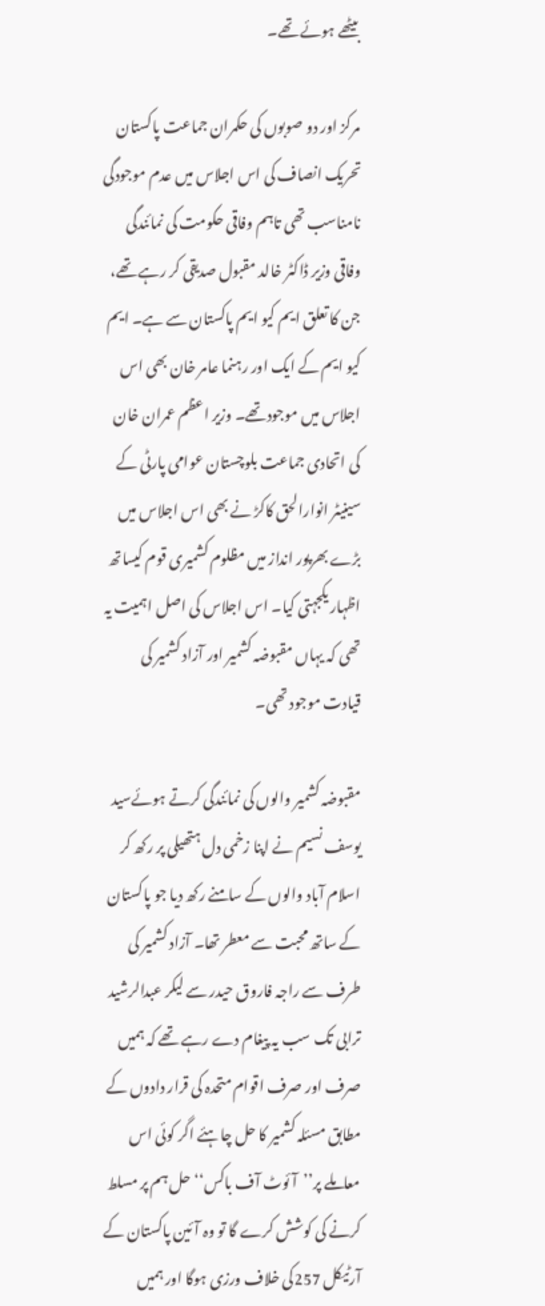بیٹھے ہوئے تھے۔

مرکز اور دو صوبوں کی حکمران جماعت پاکستان تحریک انصاف کی اس اجلاس میں عدم موجودگی نامناسب تھی تاہم وفاقی حکومت کی نمائندگی وفاقی وزیر ڈاکٹر خالد مقبول صدیقی کر رہے تھے، جن کا تعلق ایم کیو ایم پاکستان سے ہے۔ ایم کیو ایم کے ایک اور رہنما عامر خان بھی اس اجلاس میں موجودتھے۔ وزیر اعظم عمران خان کی اتحادی جماعت بلوچستان عوامی پارٹی کے سینیٹر انوارالحق کاکڑ نے بھی اس اجلاس میں بڑے بھرپور انداز میں مظلوم کشمیری قوم کیساتھ اظہار یکجہتی کیا۔ اس اجلاس کی اصل اہمیت یہ تھی کہ یہاں مقبوضہ کشمیر اور آزاد کشمیر کی قیادت موجود تھی۔

مقبوضہ کشمیر والوں کی نمائندگی کرتے ہوئےسید یوسف نسیم نے اپنا زخمی دل ہتھیلی پر رکھ کر اسلام آباد والوں کے سامنے رکھ دیا جو پاکستان کے ساتھ محبت سے معطر تھا۔ آزاد کشمیر کی طرف سے راجہ فاروق حیدر سے لیکر عبدالرشید ترابی تک سب یہ پیغام دے رہے تھے کہ ہمیں صرف اور صرف اقوام متحدہ کی قرار دادوں کے مطابق مسئلہ کشمیر کا حل چاہئے اگر کوئی اس معاملے پر’’آئوٹ آف باکس‘‘ حل ہم پر مسلط کرنے کی کوشش کرے گا تو وہ آئین پاکستان کے آرٹیکل 257کی خلاف ورزی ہوگا اور ہمیں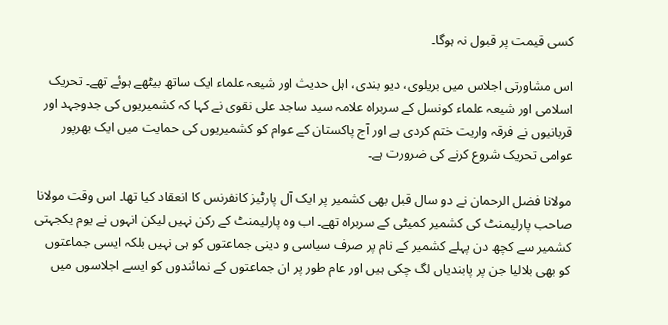کسی قیمت پر قبول نہ ہوگا۔

اس مشاورتی اجلاس میں بریلوی، دیو بندی، اہل حدیث اور شیعہ علماء ایک ساتھ بیٹھے ہوئے تھے۔ تحریک اسلامی اور شیعہ علماء کونسل کے سربراہ علامہ سید ساجد علی نقوی نے کہا کہ کشمیریوں کی جدوجہد اور قربانیوں نے فرقہ واریت ختم کردی ہے اور آج پاکستان کے عوام کو کشمیریوں کی حمایت میں ایک بھرپور عوامی تحریک شروع کرنے کی ضرورت ہے۔

مولانا فضل الرحمان نے دو سال قبل بھی کشمیر پر ایک آل پارٹیز کانفرنس کا انعقاد کیا تھا۔ اس وقت مولانا صاحب پارلیمنٹ کی کشمیر کمیٹی کے سربراہ تھے۔ اب وہ پارلیمنٹ کے رکن نہیں لیکن انہوں نے یوم یکجہتی کشمیر سے کچھ دن پہلے کشمیر کے نام پر صرف سیاسی و دینی جماعتوں کو ہی نہیں بلکہ ایسی جماعتوں کو بھی بلالیا جن پر پابندیاں لگ چکی ہیں اور عام طور پر ان جماعتوں کے نمائندوں کو ایسے اجلاسوں میں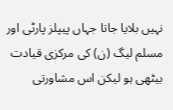نہیں بلایا جاتا جہاں پیپلز پارٹی اور مسلم لیگ (ن) کی مرکزی قیادت بیٹھی ہو لیکن اس مشاورتی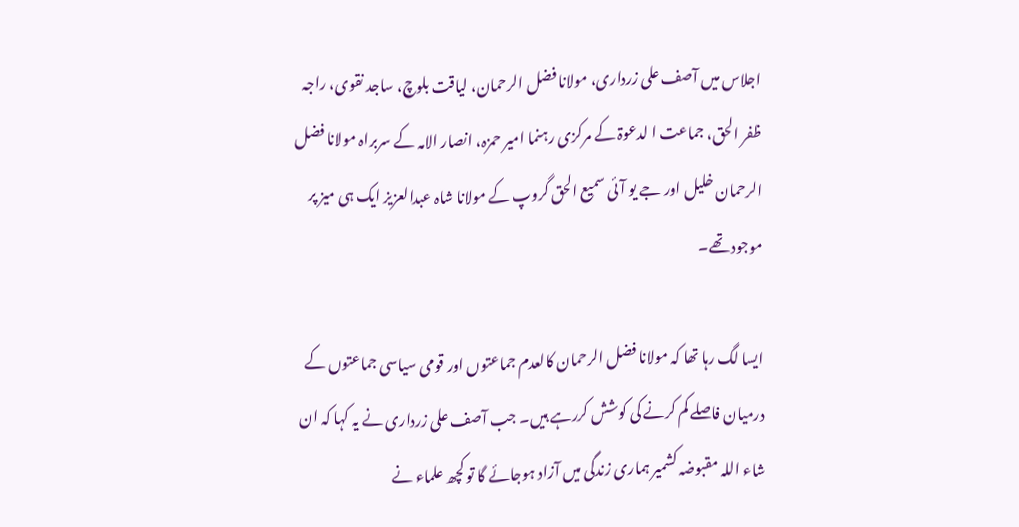اجلاس میں آصف علی زرداری، مولانا فضل الرحمان، لیاقت بلوچ، ساجد نقوی، راجہ ظفر الحق، جماعت ا لدعوۃ کے مرکزی رہنما امیر حمزہ، انصار الامہ کے سربراہ مولانا فضل الرحمان خلیل اور جے یو آئی سمیع الحق گروپ کے مولانا شاہ عبدالعزیز ایک ہی میز پر موجود تھے۔

ایسا لگ رہا تھا کہ مولانا فضل الرحمان کالعدم جماعتوں اور قومی سیاسی جماعتوں کے درمیان فاصلے کم کرنے کی کوشش کررہے ہیں۔ جب آصف علی زرداری نے یہ کہا کہ ان شاء اللہ مقبوضہ کشمیر ہماری زندگی میں آزاد ہوجائے گا تو کچھ علماء نے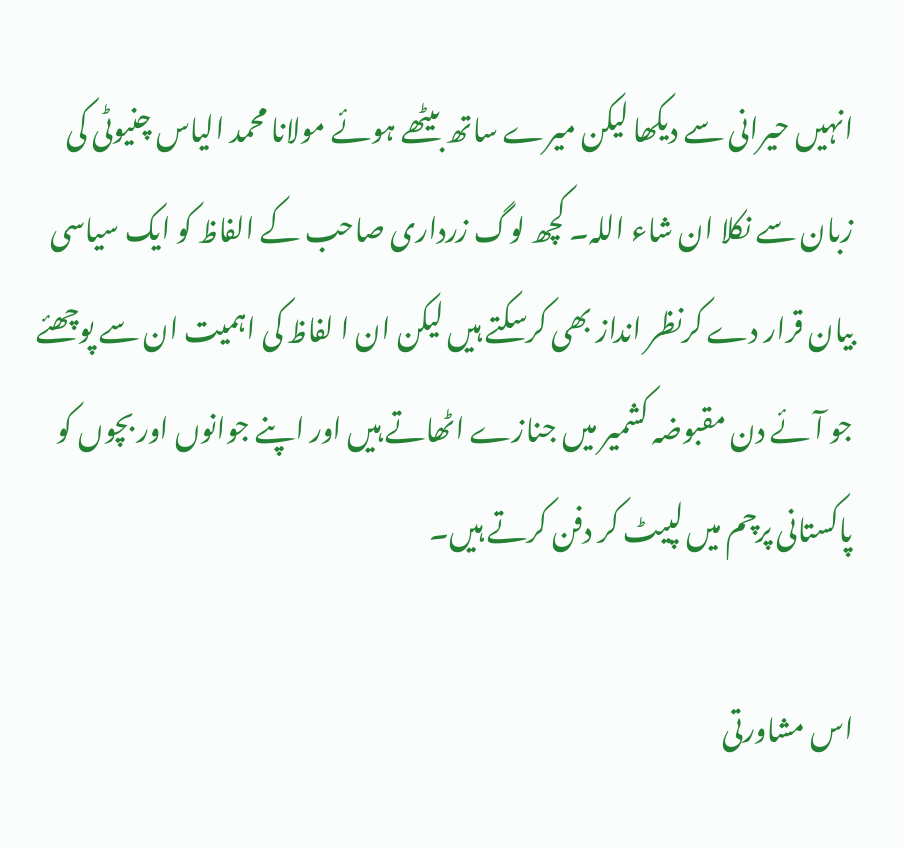انہیں حیرانی سے دیکھا لیکن میرے ساتھ بیٹھے ہوئے مولانا محمد الیاس چنیوٹی کی زبان سے نکلا ان شاء اللہ۔ کچھ لوگ زرداری صاحب کے الفاظ کو ایک سیاسی بیان قرار دے کرنظر انداز بھی کرسکتے ہیں لیکن ان ا لفاظ کی اہمیت ان سے پوچھئے جو آئے دن مقبوضہ کشمیر میں جنازے اٹھاتے ہیں اور اپنے جوانوں اور بچوں کو پاکستانی پرچم میں لپیٹ کر دفن کرتے ہیں۔

اس مشاورتی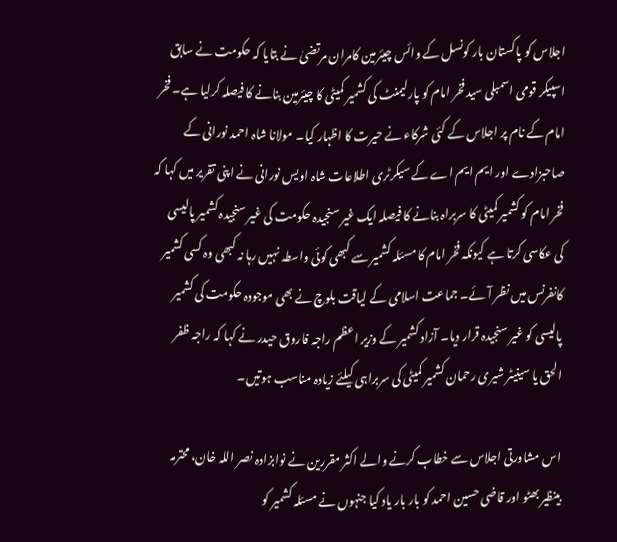اجلاس کو پاکستان بار کونسل کے وائس چیئرمین کامران مرتضیٰ نے بتایا کہ حکومت نے سابق اسپیکر قومی اسمبلی سید فخر امام کو پارلیمنٹ کی کشمیر کمیٹی کا چیئرمین بنانے کا فیصلہ کرلیا ہے۔ فخر امام کے نام پر اجلاس کے کئی شرکاء نے حیرت کا اظہار کیا۔ مولانا شاہ احمد نورانی کے صاحبزادے اور ایم ایم اے کے سیکرٹری اطلاعات شاہ اویس نورانی نے اپنی تقریر میں کہا کہ فخر امام کو کشمیر کمیٹی کا سربراہ بنانے کا فیصلہ ایک غیر سنجیدہ حکومت کی غیر سنجیدہ کشمیر پالیسی کی عکاسی کرتا ہے کیونکہ فخر امام کا مسئلہ کشمیر سے کبھی کوئی واسطہ نہیں رہا نہ کبھی وہ کسی کشمیر کانفرنس میں نظر آئے۔ جماعت اسلامی کے لیاقت بلوچ نے بھی موجودہ حکومت کی کشمیر پالیسی کو غیر سنجیدہ قرار دیا۔ آزاد کشمیر کے وزیر اعظم راجہ فاروق حیدر نے کہا کہ راجہ ظفر الحق یا سینیٹر شیری رحمان کشمیر کمیٹی کی سربراہی کیلئے زیادہ مناسب ہوتیں۔

اس مشاورتی اجلاس سے خطاب کرنے والے اکثر مقررین نے نوابزادہ نصر اللہ خان، محترمہ بینظیر بھٹو اور قاضی حسین احمد کو بار بار یاد کیا جنہوں نے مسئلہ کشمیر کو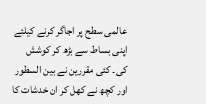عالمی سطح پر اجاگر کرنے کیلئے اپنی بساط سے بڑھ کر کوشش کی۔ کئی مقررین نے بین السطور اور کچھ نے کھل کر ان خدشات کا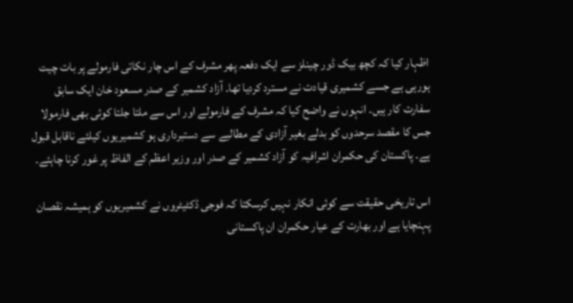اظہار کیا کہ کچھ بیک ڈور چینلز سے ایک دفعہ پھر مشرف کے اس چار نکاتی فارمولے پر بات چیت ہورہی ہے جسے کشمیری قیادت نے مسترد کردیا تھا۔ آزاد کشمیر کے صدر مسعود خان ایک سابق سفارت کار ہیں۔ انہوں نے واضح کیا کہ مشرف کے فارمولے اور اس سے ملتا جلتا کوئی بھی فارمولا جس کا مقصد سرحدوں کو بدلے بغیر آزادی کے مطالبے سے دستبرداری ہو کشمیریوں کیلئے ناقابل قبول ہے۔ پاکستان کی حکمران اشرافیہ کو آزاد کشمیر کے صدر اور وزیر اعظم کے الفاظ پر غور کرنا چاہئے۔

اس تاریخی حقیقت سے کوئی انکار نہیں کرسکتا کہ فوجی ڈکٹیٹروں نے کشمیریوں کو ہمیشہ نقصان پہنچایا ہے اور بھارت کے عیار حکمران ان پاکستانی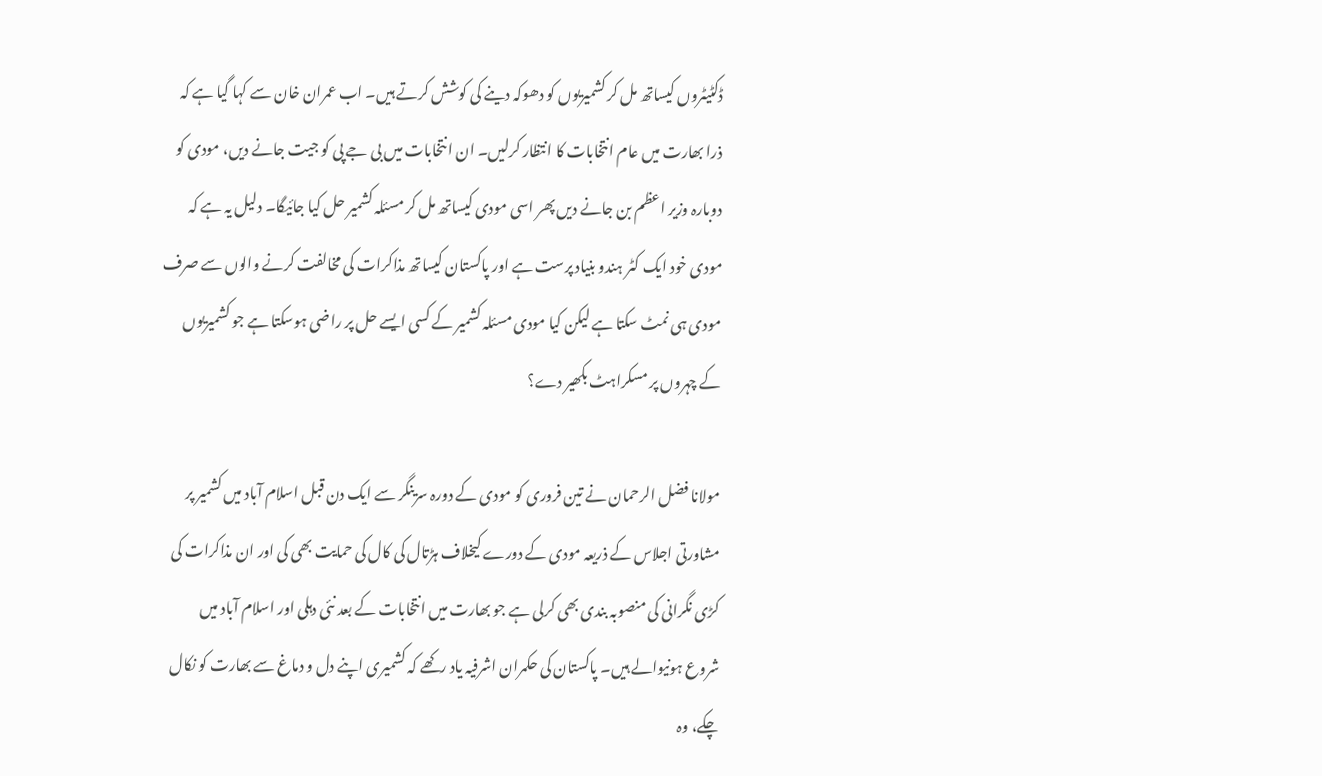ڈکٹیٹروں کیساتھ مل کر کشمیریوں کو دھوکہ دینے کی کوشش کرتے ہیں۔ اب عمران خان سے کہا گیا ہے کہ ذرا بھارت میں عام انتخابات کا انتظار کرلیں۔ ان انتخابات میں بی جے پی کو جیت جانے دیں، مودی کو دوبارہ وزیر اعظم بن جانے دیں پھر اسی مودی کیساتھ مل کر مسئلہ کشمیر حل کیا جائیگا۔ دلیل یہ ہے کہ مودی خود ایک کٹر ہندو بنیاد پرست ہے اور پاکستان کیساتھ مذاکرات کی مخالفت کرنے والوں سے صرف مودی ہی نمٹ سکتا ہے لیکن کیا مودی مسئلہ کشمیر کے کسی ایسے حل پر راضی ہوسکتا ہے جو کشمیریوں کے چہروں پر مسکراہٹ بکھیر دے؟

مولانا فضل الرحمان نے تین فروری کو مودی کے دورہ سرینگر سے ایک دن قبل اسلام آباد میں کشمیر پر مشاورتی اجلاس کے ذریعہ مودی کے دورے کیخلاف ہڑتال کی کال کی حمایت بھی کی اور ان مذاکرات کی کڑی نگرانی کی منصوبہ بندی بھی کرلی ہے جو بھارت میں انتخابات کے بعد نئی دہلی اور اسلام آباد میں شروع ہونیوالے ہیں۔ پاکستان کی حکمران اشرفیہ یاد رکھے کہ کشمیری اپنے دل و دماغ سے بھارت کو نکال چکے، وہ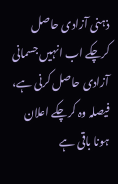ذہنی آزادی حاصل کرچکے اب انہیں جسمانی آزادی حاصل کرنی ہے، فیصلہ وہ کرچکے اعلان ہونا باقی ہے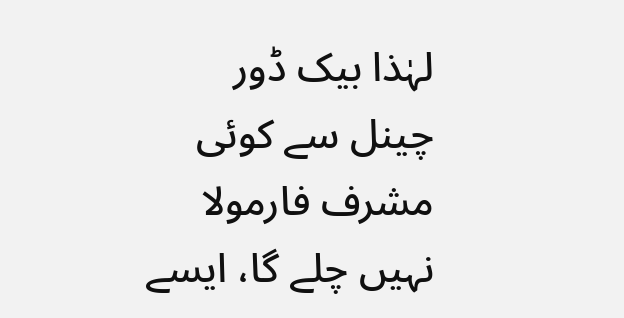لہٰذا بیک ڈور چینل سے کوئی مشرف فارمولا نہیں چلے گا، ایسے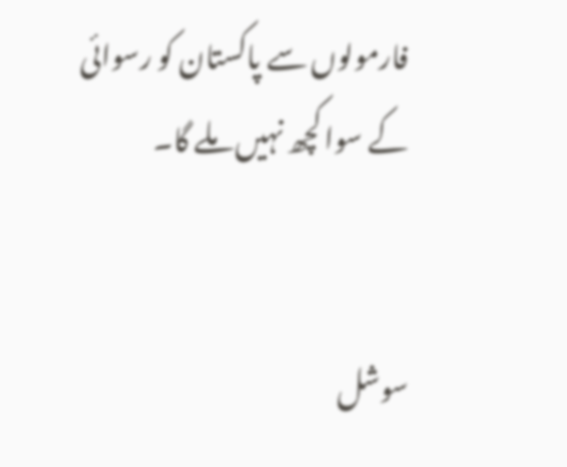فارمولوں سے پاکستان کو رسوائی کے سوا کچھ نہیں ملے گا۔


سوشل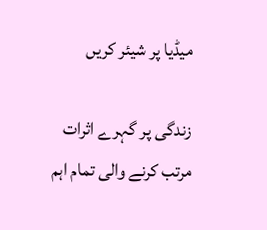میڈیا پر شیئر کریں

زندگی پر گہرے اثرات مرتب کرنے والی تمام اہم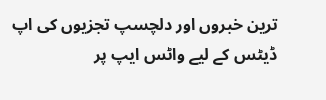ترین خبروں اور دلچسپ تجزیوں کی اپ ڈیٹس کے لیے واٹس ایپ پر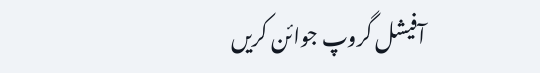آفیشل گروپ جوائن کریں